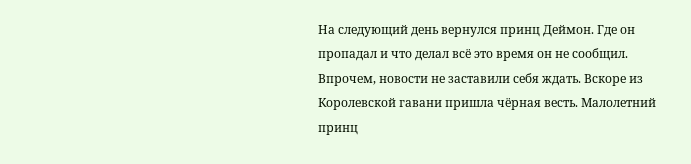На следующий день вернулся принц Деймон. Где он пропадал и что делал всё это время он не сообщил. Впрочем, новости не заставили себя ждать. Вскоре из Королевской гавани пришла чёрная весть. Малолетний принц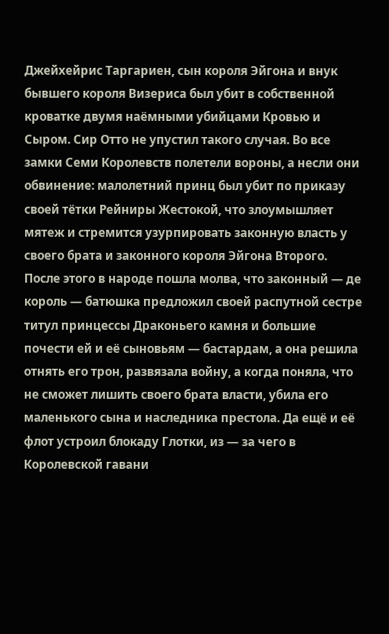Джейхейрис Таргариен, сын короля Эйгона и внук бывшего короля Визериса был убит в собственной кроватке двумя наёмными убийцами Кровью и Сыром. Сир Отто не упустил такого случая. Во все замки Семи Королевств полетели вороны, а несли они обвинение: малолетний принц был убит по приказу своей тётки Рейниры Жестокой, что злоумышляет мятеж и стремится узурпировать законную власть у своего брата и законного короля Эйгона Второго.
После этого в народе пошла молва, что законный — де король — батюшка предложил своей распутной сестре титул принцессы Драконьего камня и большие почести ей и её сыновьям — бастардам, а она решила отнять его трон, развязала войну, а когда поняла, что не сможет лишить своего брата власти, убила его маленького сына и наследника престола. Да ещё и её флот устроил блокаду Глотки, из — за чего в Королевской гавани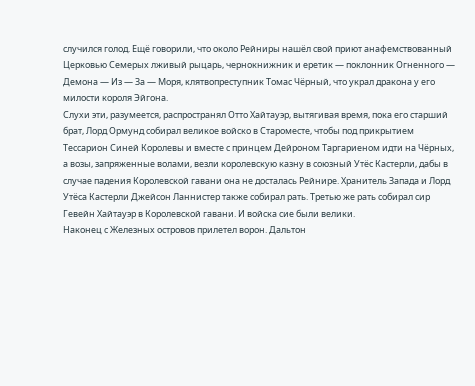случился голод. Ещё говорили, что около Рейниры нашёл свой приют анафемствованный Церковью Семерых лживый рыцарь, чернокнижник и еретик — поклонник Огненного — Демона — Из — За — Моря, клятвопреступник Томас Чёрный, что украл дракона у его милости короля Эйгона.
Слухи эти, разумеется, распространял Отто Хайтауэр, вытягивая время, пока его старший брат, Лорд Ормунд собирал великое войско в Староместе, чтобы под прикрытием Тессарион Синей Королевы и вместе с принцем Дейроном Таргариеном идти на Чёрных, а возы, запряженные волами, везли королевскую казну в союзный Утёс Кастерли, дабы в случае падения Королевской гавани она не досталась Рейнире. Хранитель Запада и Лорд Утёса Кастерли Джейсон Ланнистер также собирал рать. Третью же рать собирал сир Гевейн Хайтауэр в Королевской гавани. И войска сие были велики.
Наконец с Железных островов прилетел ворон. Дальтон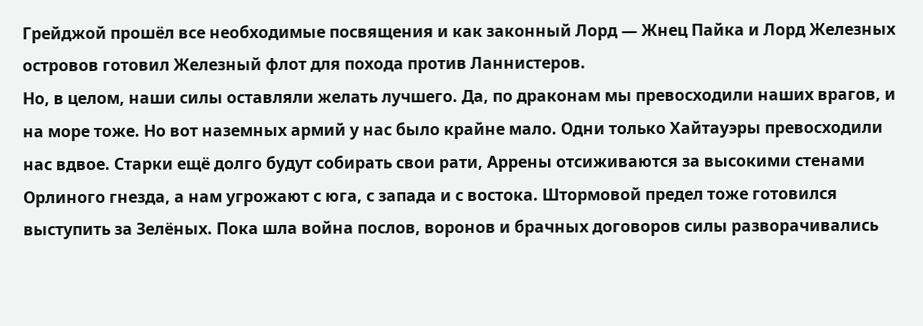Грейджой прошёл все необходимые посвящения и как законный Лорд — Жнец Пайка и Лорд Железных островов готовил Железный флот для похода против Ланнистеров.
Но, в целом, наши силы оставляли желать лучшего. Да, по драконам мы превосходили наших врагов, и на море тоже. Но вот наземных армий у нас было крайне мало. Одни только Хайтауэры превосходили нас вдвое. Старки ещё долго будут собирать свои рати, Аррены отсиживаются за высокими стенами Орлиного гнезда, а нам угрожают с юга, с запада и с востока. Штормовой предел тоже готовился выступить за Зелёных. Пока шла война послов, воронов и брачных договоров силы разворачивались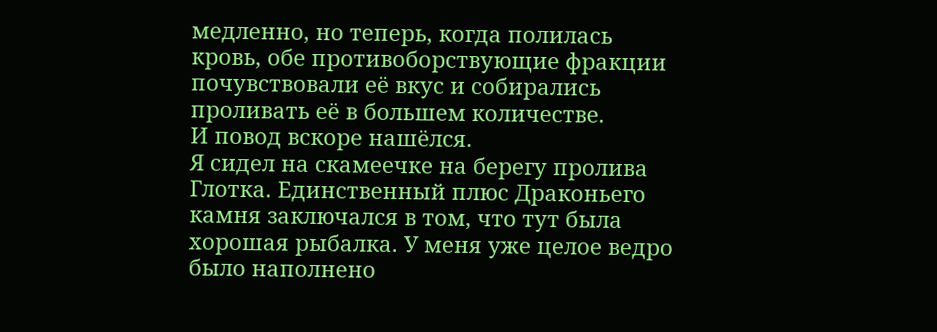медленно, но теперь, когда полилась кровь, обе противоборствующие фракции почувствовали её вкус и собирались проливать её в большем количестве.
И повод вскоре нашёлся.
Я сидел на скамеечке на берегу пролива Глотка. Единственный плюс Драконьего камня заключался в том, что тут была хорошая рыбалка. У меня уже целое ведро было наполнено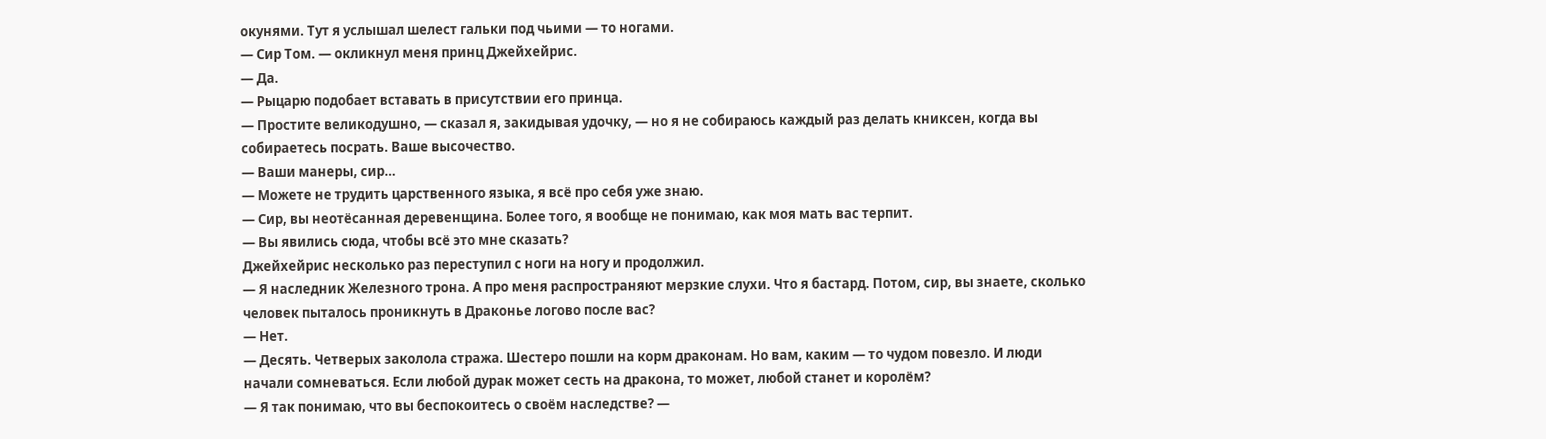окунями. Тут я услышал шелест гальки под чьими — то ногами.
— Сир Том. — окликнул меня принц Джейхейрис.
— Да.
— Рыцарю подобает вставать в присутствии его принца.
— Простите великодушно, — сказал я, закидывая удочку, — но я не собираюсь каждый раз делать книксен, когда вы собираетесь посрать. Ваше высочество.
— Ваши манеры, сир…
— Можете не трудить царственного языка, я всё про себя уже знаю.
— Сир, вы неотёсанная деревенщина. Более того, я вообще не понимаю, как моя мать вас терпит.
— Вы явились сюда, чтобы всё это мне сказать?
Джейхейрис несколько раз переступил с ноги на ногу и продолжил.
— Я наследник Железного трона. А про меня распространяют мерзкие слухи. Что я бастард. Потом, сир, вы знаете, сколько человек пыталось проникнуть в Драконье логово после вас?
— Нет.
— Десять. Четверых заколола стража. Шестеро пошли на корм драконам. Но вам, каким — то чудом повезло. И люди начали сомневаться. Если любой дурак может сесть на дракона, то может, любой станет и королём?
— Я так понимаю, что вы беспокоитесь о своём наследстве? —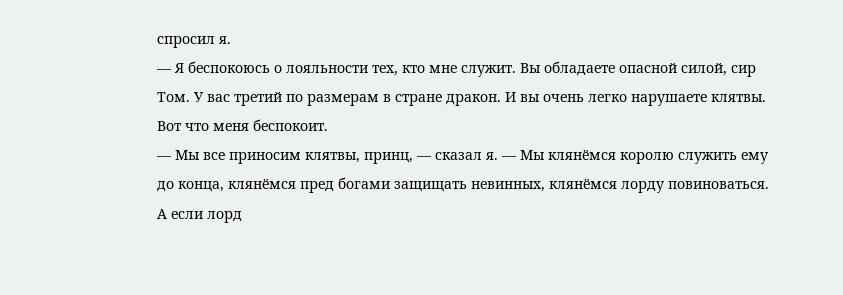спросил я.
— Я беспокоюсь о лояльности тех, кто мне служит. Вы обладаете опасной силой, сир Том. У вас третий по размерам в стране дракон. И вы очень легко нарушаете клятвы. Вот что меня беспокоит.
— Мы все приносим клятвы, принц, — сказал я. — Мы клянёмся королю служить ему до конца, клянёмся пред богами защищать невинных, клянёмся лорду повиноваться. А если лорд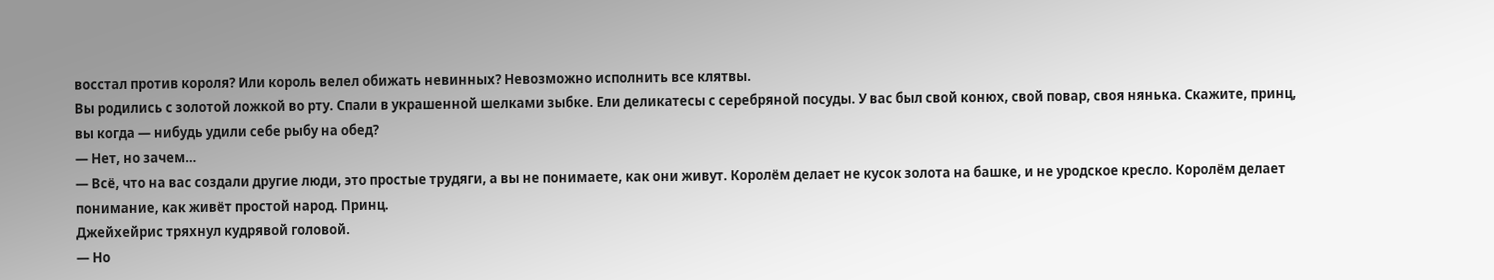восстал против короля? Или король велел обижать невинных? Невозможно исполнить все клятвы.
Вы родились с золотой ложкой во рту. Спали в украшенной шелками зыбке. Ели деликатесы с серебряной посуды. У вас был свой конюх, свой повар, своя нянька. Скажите, принц, вы когда — нибудь удили себе рыбу на обед?
— Нет, но зачем…
— Всё, что на вас создали другие люди, это простые трудяги, а вы не понимаете, как они живут. Королём делает не кусок золота на башке, и не уродское кресло. Королём делает понимание, как живёт простой народ. Принц.
Джейхейрис тряхнул кудрявой головой.
— Но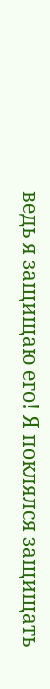ведь я защищаю его! Я поклялся защищать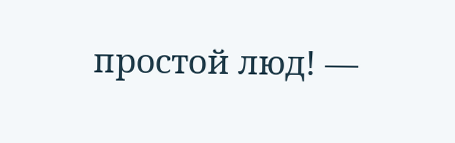простой люд! —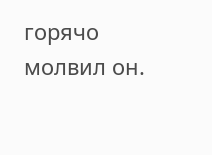горячо молвил он.